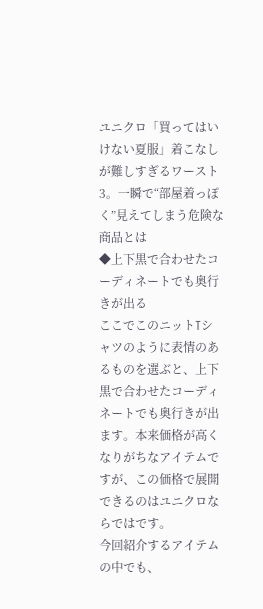ユニクロ「買ってはいけない夏服」着こなしが難しすぎるワースト3。一瞬で“部屋着っぽく”見えてしまう危険な商品とは
◆上下黒で合わせたコーディネートでも奥行きが出る
ここでこのニットTシャツのように表情のあるものを選ぶと、上下黒で合わせたコーディネートでも奥行きが出ます。本来価格が高くなりがちなアイテムですが、この価格で展開できるのはユニクロならではです。
今回紹介するアイテムの中でも、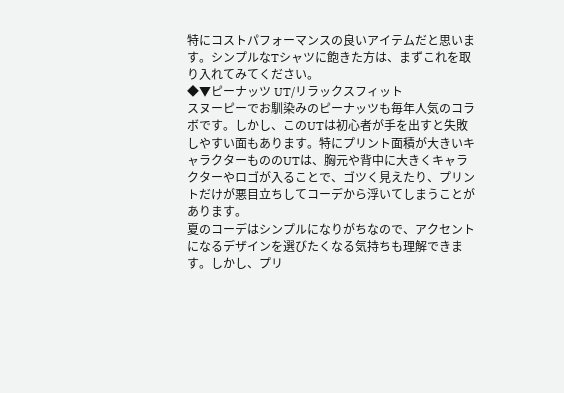特にコストパフォーマンスの良いアイテムだと思います。シンプルなTシャツに飽きた方は、まずこれを取り入れてみてください。
◆▼ピーナッツ UT/リラックスフィット
スヌーピーでお馴染みのピーナッツも毎年人気のコラボです。しかし、このUTは初心者が手を出すと失敗しやすい面もあります。特にプリント面積が大きいキャラクターもののUTは、胸元や背中に大きくキャラクターやロゴが入ることで、ゴツく見えたり、プリントだけが悪目立ちしてコーデから浮いてしまうことがあります。
夏のコーデはシンプルになりがちなので、アクセントになるデザインを選びたくなる気持ちも理解できます。しかし、プリ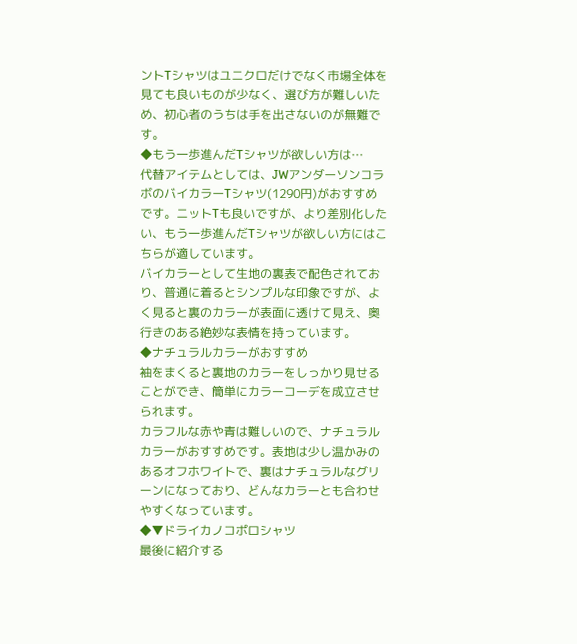ントTシャツはユニクロだけでなく市場全体を見ても良いものが少なく、選び方が難しいため、初心者のうちは手を出さないのが無難です。
◆もう一歩進んだTシャツが欲しい方は…
代替アイテムとしては、JWアンダーソンコラボのバイカラーTシャツ(1290円)がおすすめです。ニットTも良いですが、より差別化したい、もう一歩進んだTシャツが欲しい方にはこちらが適しています。
バイカラーとして生地の裏表で配色されており、普通に着るとシンプルな印象ですが、よく見ると裏のカラーが表面に透けて見え、奥行きのある絶妙な表情を持っています。
◆ナチュラルカラーがおすすめ
袖をまくると裏地のカラーをしっかり見せることができ、簡単にカラーコーデを成立させられます。
カラフルな赤や青は難しいので、ナチュラルカラーがおすすめです。表地は少し温かみのあるオフホワイトで、裏はナチュラルなグリーンになっており、どんなカラーとも合わせやすくなっています。
◆▼ドライカノコポロシャツ
最後に紹介する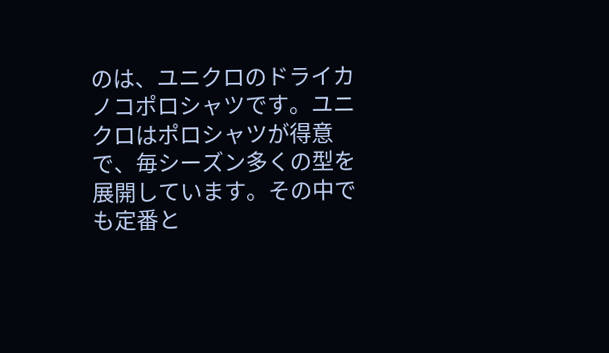のは、ユニクロのドライカノコポロシャツです。ユニクロはポロシャツが得意で、毎シーズン多くの型を展開しています。その中でも定番と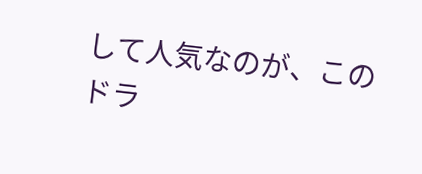して人気なのが、このドラ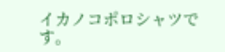イカノコポロシャツです。